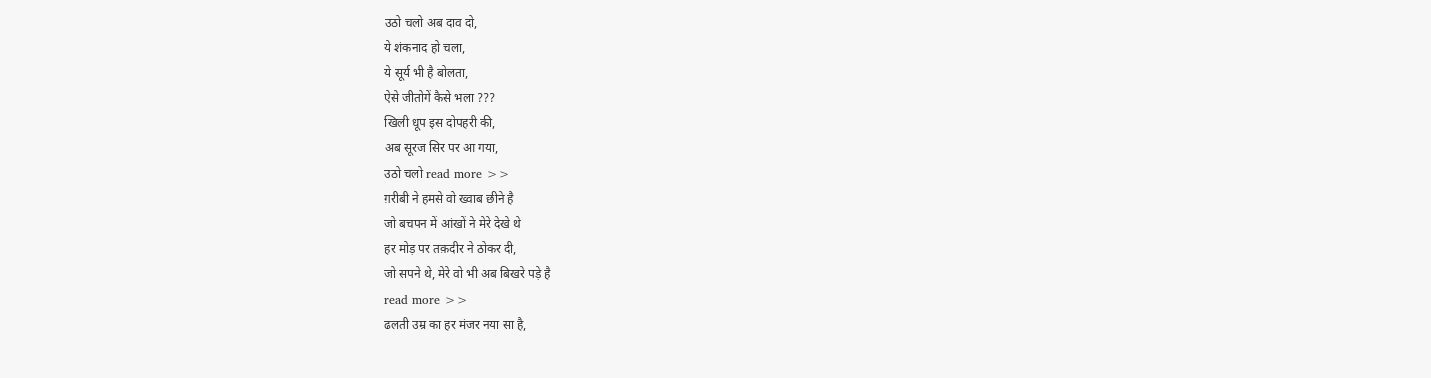उठो चलो अब दाव दो,
ये शंकनाद हो चला,
ये सूर्य भी है बोलता,
ऐसे जीतोगें कैसे भला ???
खिली धूप इस दोपहरी की,
अब सूरज सिर पर आ गया,
उठो चलो read more >>
ग़रीबी ने हमसे वो ख्वाब छीने है
जो बचपन में आंखों ने मेरे देखे थे
हर मोड़ पर तक़दीर ने ठोकर दी,
जो सपने थे, मेरे वो भी अब बिखरे पड़े है
read more >>
ढलती उम्र का हर मंजर नया सा है,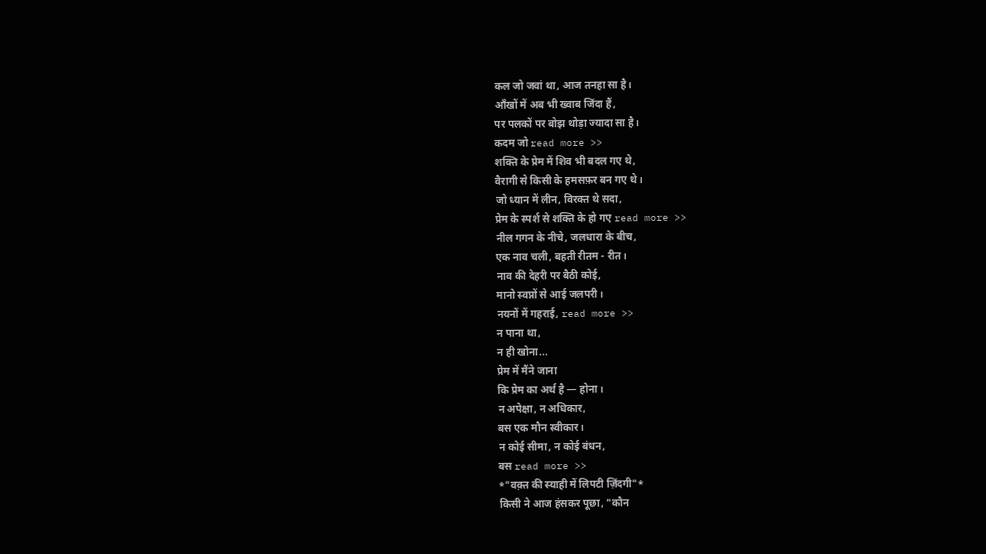कल जो जवां था, आज तनहा सा है।
आँखों में अब भी ख्वाब जिंदा हैं,
पर पलकों पर बोझ थोड़ा ज्यादा सा है।
कदम जो read more >>
शक्ति के प्रेम में शिव भी बदल गए थे,
वैरागी से किसी के हमसफ़र बन गए थे।
जो ध्यान में लीन, विरक्त थे सदा,
प्रेम के स्पर्श से शक्ति के हो गए read more >>
नील गगन के नीचे, जलधारा के बीच,
एक नाव चली, बहती रीतम - रीत।
नाव की देहरी पर बैठी कोई,
मानो स्वप्नों से आई जलपरी।
नयनों में गहराई, read more >>
न पाना था,
न ही खोना...
प्रेम में मैंने जाना
कि प्रेम का अर्थ है — होना।
न अपेक्षा, न अधिकार,
बस एक मौन स्वीकार।
न कोई सीमा, न कोई बंधन,
बस read more >>
*"वक़्त की स्याही में लिपटी ज़िंदगी"*
किसी ने आज हंसकर पूछा, "कौन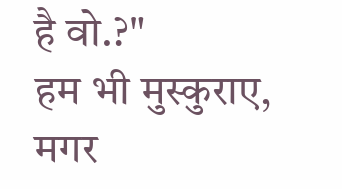है वो.?"
हम भी मुस्कुराए, मगर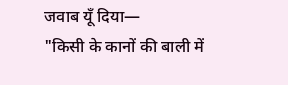जवाब यूँ दिया—
"किसी के कानों की बाली में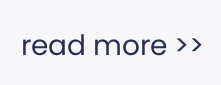read more >>